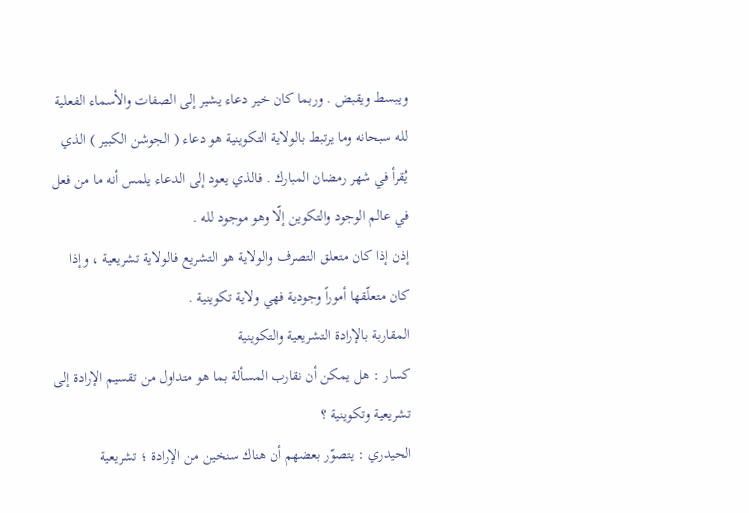ويبسط ويقبض . وربما كان خير دعاء يشير إلى الصفات والأسماء الفعلية لله سبحانه وما يرتبط بالولاية التكوينية هو دعاء ( الجوشن الكبير ) الذي يُقرأ في شهر رمضان المبارك . فالذي يعود إلى الدعاء يلمس أنه ما من فعل في عالم الوجود والتكوين إلّا وهو موجود لله .
إذن إذا كان متعلق التصرف والولاية هو التشريع فالولاية تشريعية ، وإذا كان متعلّقها أموراً وجودية فهي ولاية تكوينية .
المقاربة بالإرادة التشريعية والتكوينية
كسار : هل يمكن أن نقارب المسألة بما هو متداول من تقسيم الإرادة إلى تشريعية وتكوينية ؟
الحيدري : يتصوّر بعضهم أن هناك سنخين من الإرادة ؛ تشريعية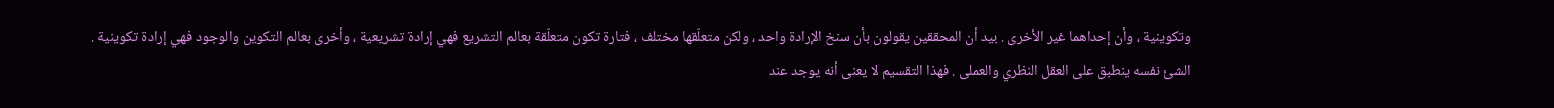وتكوينية ، وأن إحداهما غير الأخرى . بيد أن المحققين يقولون بأن سنخ الإرادة واحد ، ولكن متعلّقها مختلف ، فتارة تكون متعلّقة بعالم التشريع فهي إرادة تشريعية ، وأخرى بعالم التكوين والوجود فهي إرادة تكوينية .
الشئ نفسه ينطبق على العقل النظري والعملى . فهذا التقسيم لا يعنى أنه يوجد عند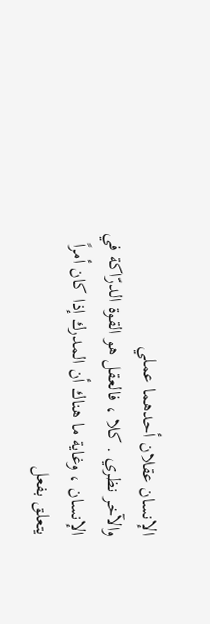الإنسان عقلان أحدهما عملي
والآخر نظري . كلا ، فالعقل هو القوة الدرّاكة في الإنسان ، وغاية ما هناك أن المدرك إذا كان أمراً يتعلق بفعل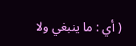( أي : ما ينبغي ولا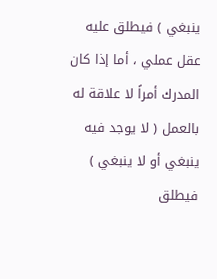ينبغي ) فيطلق عليه عقل عملي ، أما إذا كان المدرك أمراً لا علاقة له بالعمل ( لا يوجد فيه ينبغي أو لا ينبغي ) فيطلق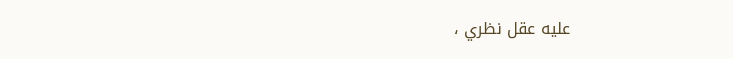عليه عقل نظري ،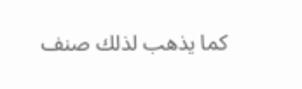كما يذهب لذلك صنف